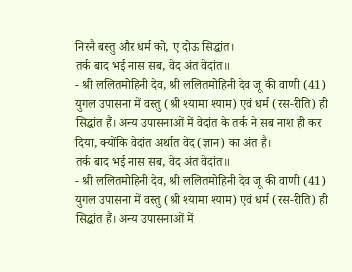निरनै बस्तु और धर्म को, ए दोऊ सिद्धांत।
तर्क बाद भई नास सब, वेद अंत वेदांत॥
- श्री ललितमोहिनी देव, श्री ललितमोहिनी देव जू की वाणी (41)
युगल उपासना में वस्तु (श्री श्यामा श्याम) एवं धर्म (रस-रीति) ही सिद्धांत हैं। अन्य उपासनाओं में वेदांत के तर्क ने सब नाश ही कर दिया, क्योंकि वेदांत अर्थात वेद (ज्ञान) का अंत है।
तर्क बाद भई नास सब, वेद अंत वेदांत॥
- श्री ललितमोहिनी देव, श्री ललितमोहिनी देव जू की वाणी (41)
युगल उपासना में वस्तु (श्री श्यामा श्याम) एवं धर्म (रस-रीति) ही सिद्धांत हैं। अन्य उपासनाओं में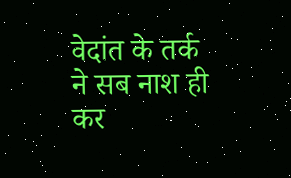वेदांत के तर्क ने सब नाश ही कर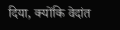दिया, क्योंकि वेदांत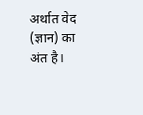अर्थात वेद (ज्ञान) का अंत है।